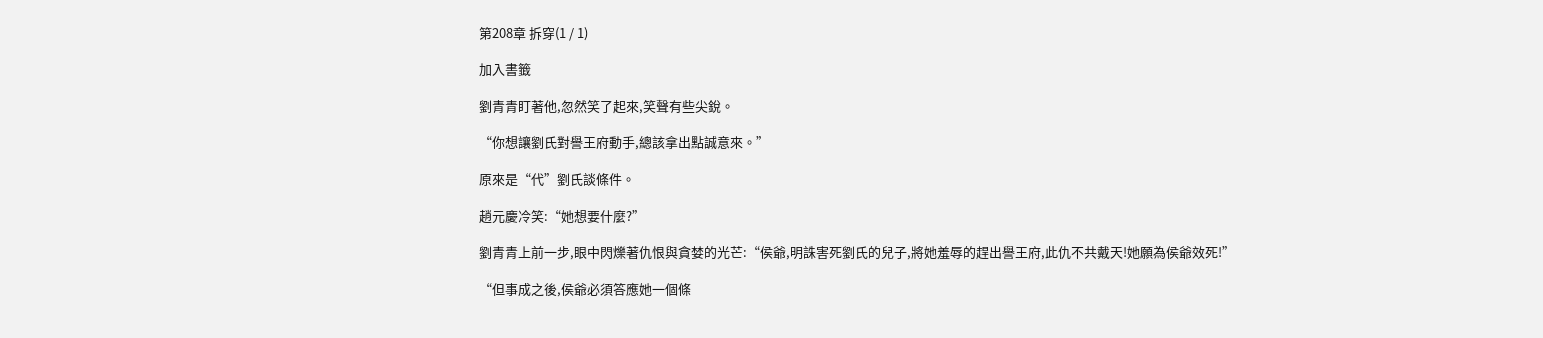第208章 拆穿(1 / 1)

加入書籤

劉青青盯著他,忽然笑了起來,笑聲有些尖銳。

“你想讓劉氏對譽王府動手,總該拿出點誠意來。”

原來是“代”劉氏談條件。

趙元慶冷笑:“她想要什麼?”

劉青青上前一步,眼中閃爍著仇恨與貪婪的光芒:“侯爺,明誅害死劉氏的兒子,將她羞辱的趕出譽王府,此仇不共戴天!她願為侯爺效死!”

“但事成之後,侯爺必須答應她一個條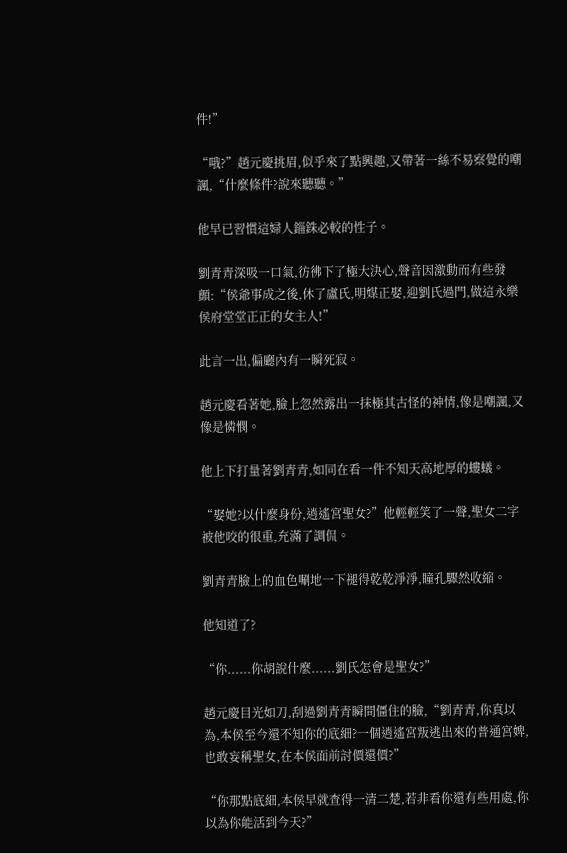件!”

“哦?”趙元慶挑眉,似乎來了點興趣,又帶著一絲不易察覺的嘲諷,“什麼條件?說來聽聽。”

他早已習慣這婦人錙銖必較的性子。

劉青青深吸一口氣,彷彿下了極大決心,聲音因激動而有些發顫:“侯爺事成之後,休了盧氏,明媒正娶,迎劉氏過門,做這永樂侯府堂堂正正的女主人!”

此言一出,偏廳內有一瞬死寂。

趙元慶看著她,臉上忽然露出一抹極其古怪的神情,像是嘲諷,又像是憐憫。

他上下打量著劉青青,如同在看一件不知天高地厚的螻蟻。

“娶她?以什麼身份,逍遙宮聖女?”他輕輕笑了一聲,聖女二字被他咬的很重,充滿了調侃。

劉青青臉上的血色唰地一下褪得乾乾淨淨,瞳孔驟然收縮。

他知道了?

“你......你胡說什麼......劉氏怎會是聖女?”

趙元慶目光如刀,刮過劉青青瞬間僵住的臉,“劉青青,你真以為,本侯至今還不知你的底細?一個逍遙宮叛逃出來的普通宮婢,也敢妄稱聖女,在本侯面前討價還價?”

“你那點底細,本侯早就查得一清二楚,若非看你還有些用處,你以為你能活到今天?”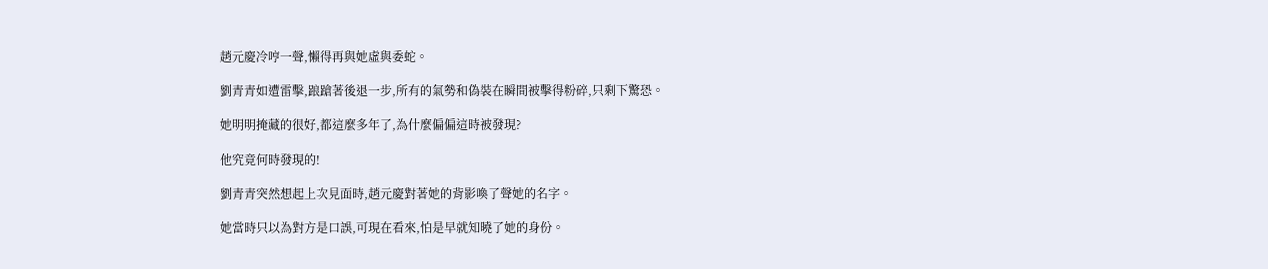趙元慶冷哼一聲,懶得再與她虛與委蛇。

劉青青如遭雷擊,踉蹌著後退一步,所有的氣勢和偽裝在瞬間被擊得粉碎,只剩下驚恐。

她明明掩藏的很好,都這麼多年了,為什麼偏偏這時被發現?

他究竟何時發現的!

劉青青突然想起上次見面時,趙元慶對著她的背影喚了聲她的名字。

她當時只以為對方是口誤,可現在看來,怕是早就知曉了她的身份。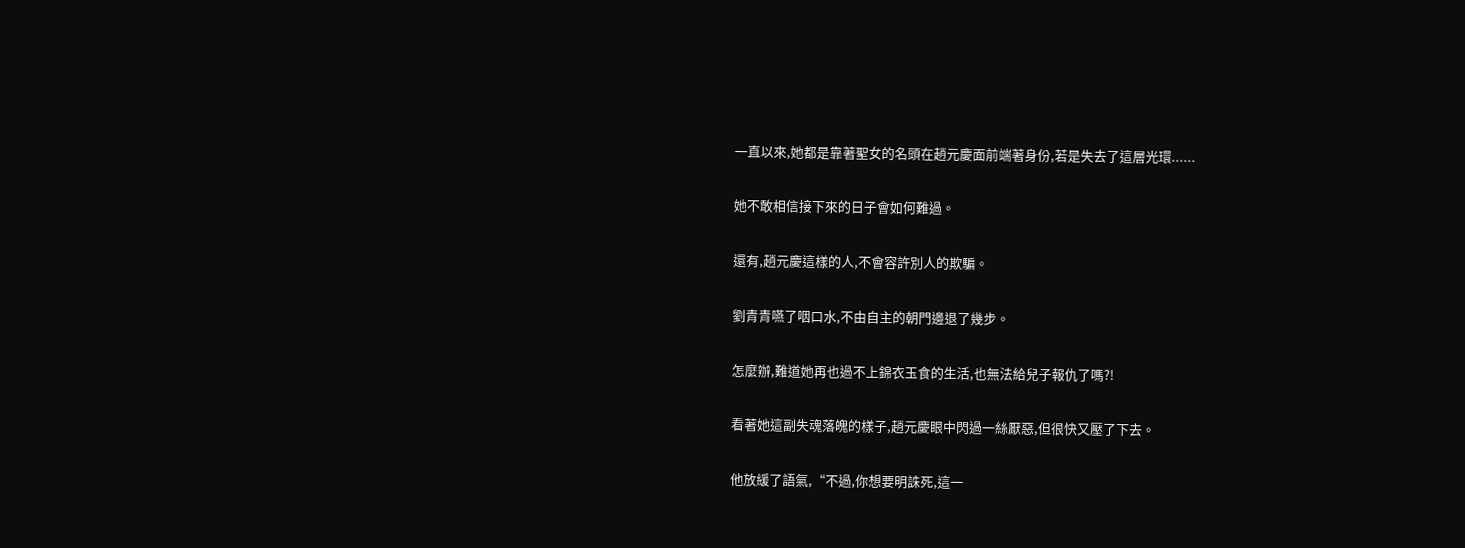一直以來,她都是靠著聖女的名頭在趙元慶面前端著身份,若是失去了這層光環......

她不敢相信接下來的日子會如何難過。

還有,趙元慶這樣的人,不會容許別人的欺騙。

劉青青嚥了咽口水,不由自主的朝門邊退了幾步。

怎麼辦,難道她再也過不上錦衣玉食的生活,也無法給兒子報仇了嗎?!

看著她這副失魂落魄的樣子,趙元慶眼中閃過一絲厭惡,但很快又壓了下去。

他放緩了語氣,“不過,你想要明誅死,這一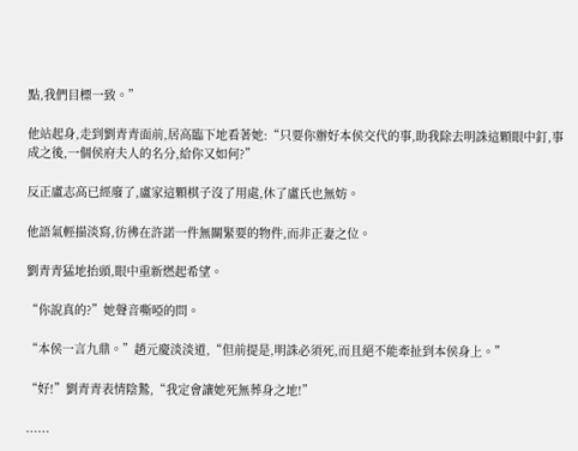點,我們目標一致。”

他站起身,走到劉青青面前,居高臨下地看著她:“只要你辦好本侯交代的事,助我除去明誅這顆眼中釘,事成之後,一個侯府夫人的名分,給你又如何?”

反正盧志高已經廢了,盧家這顆棋子沒了用處,休了盧氏也無妨。

他語氣輕描淡寫,彷彿在許諾一件無關緊要的物件,而非正妻之位。

劉青青猛地抬頭,眼中重新燃起希望。

“你說真的?”她聲音嘶啞的問。

“本侯一言九鼎。”趙元慶淡淡道,“但前提是,明誅必須死,而且絕不能牽扯到本侯身上。”

“好!”劉青青表情陰鷙,“我定會讓她死無葬身之地!”

......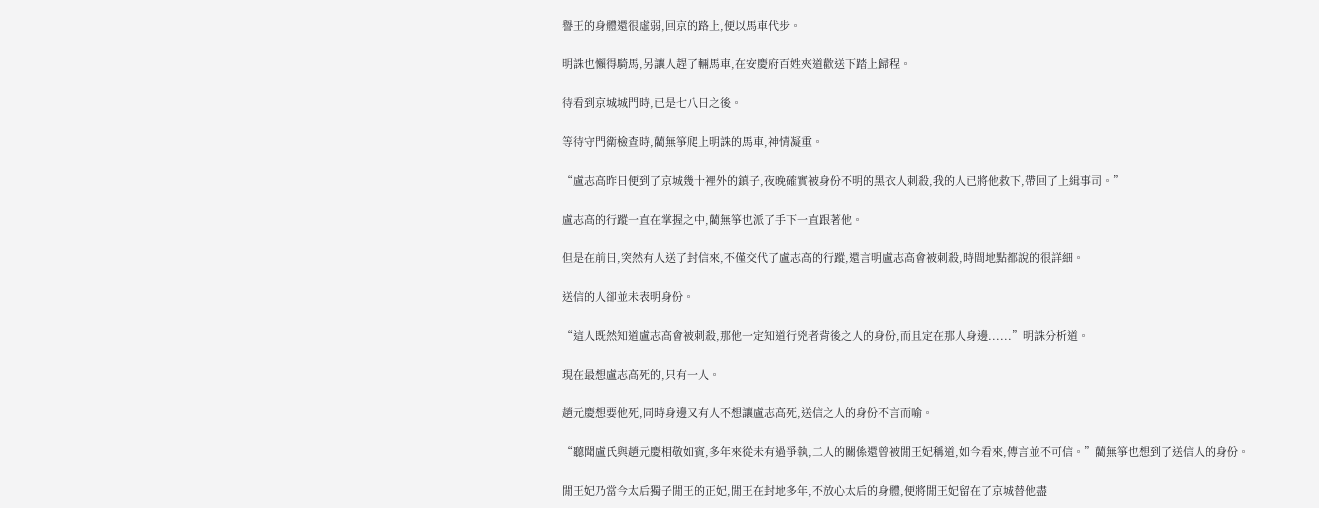譽王的身體還很虛弱,回京的路上,便以馬車代步。

明誅也懶得騎馬,另讓人趕了輛馬車,在安慶府百姓夾道歡送下踏上歸程。

待看到京城城門時,已是七八日之後。

等待守門衛檢查時,藺無箏爬上明誅的馬車,神情凝重。

“盧志高昨日便到了京城幾十裡外的鎮子,夜晚確實被身份不明的黑衣人刺殺,我的人已將他救下,帶回了上緝事司。”

盧志高的行蹤一直在掌握之中,藺無箏也派了手下一直跟著他。

但是在前日,突然有人送了封信來,不僅交代了盧志高的行蹤,還言明盧志高會被刺殺,時間地點都說的很詳細。

送信的人卻並未表明身份。

“這人既然知道盧志高會被刺殺,那他一定知道行兇者背後之人的身份,而且定在那人身邊......”明誅分析道。

現在最想盧志高死的,只有一人。

趙元慶想要他死,同時身邊又有人不想讓盧志高死,送信之人的身份不言而喻。

“聽聞盧氏與趙元慶相敬如賓,多年來從未有過爭執,二人的關係還曾被閒王妃稱道,如今看來,傳言並不可信。”藺無箏也想到了送信人的身份。

閒王妃乃當今太后獨子閒王的正妃,閒王在封地多年,不放心太后的身體,便將閒王妃留在了京城替他盡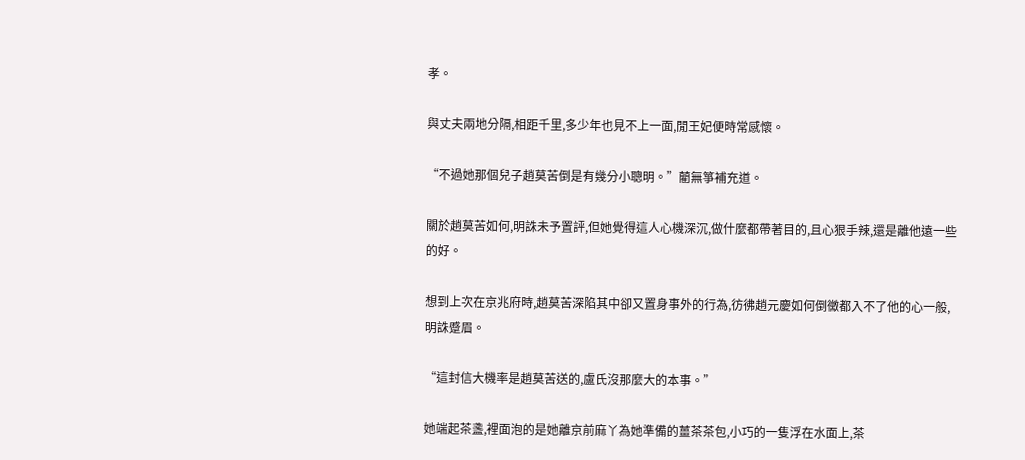孝。

與丈夫兩地分隔,相距千里,多少年也見不上一面,閒王妃便時常感懷。

“不過她那個兒子趙莫苦倒是有幾分小聰明。”藺無箏補充道。

關於趙莫苦如何,明誅未予置評,但她覺得這人心機深沉,做什麼都帶著目的,且心狠手辣,還是離他遠一些的好。

想到上次在京兆府時,趙莫苦深陷其中卻又置身事外的行為,彷彿趙元慶如何倒黴都入不了他的心一般,明誅蹙眉。

“這封信大機率是趙莫苦送的,盧氏沒那麼大的本事。”

她端起茶盞,裡面泡的是她離京前麻丫為她準備的薑茶茶包,小巧的一隻浮在水面上,茶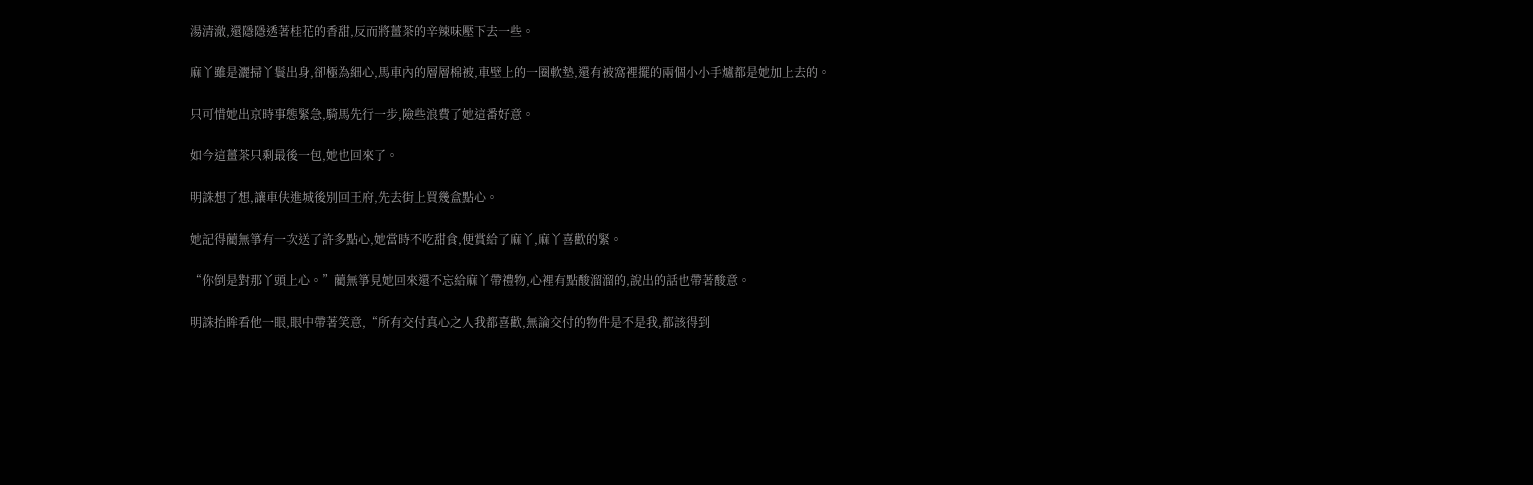湯清澈,還隱隱透著桂花的香甜,反而將薑茶的辛辣味壓下去一些。

麻丫雖是灑掃丫鬟出身,卻極為細心,馬車內的層層棉被,車壁上的一圈軟墊,還有被窩裡擺的兩個小小手爐都是她加上去的。

只可惜她出京時事態緊急,騎馬先行一步,險些浪費了她這番好意。

如今這薑茶只剩最後一包,她也回來了。

明誅想了想,讓車伕進城後別回王府,先去街上買幾盒點心。

她記得藺無箏有一次送了許多點心,她當時不吃甜食,便賞給了麻丫,麻丫喜歡的緊。

“你倒是對那丫頭上心。”藺無箏見她回來還不忘給麻丫帶禮物,心裡有點酸溜溜的,說出的話也帶著酸意。

明誅抬眸看他一眼,眼中帶著笑意,“所有交付真心之人我都喜歡,無論交付的物件是不是我,都該得到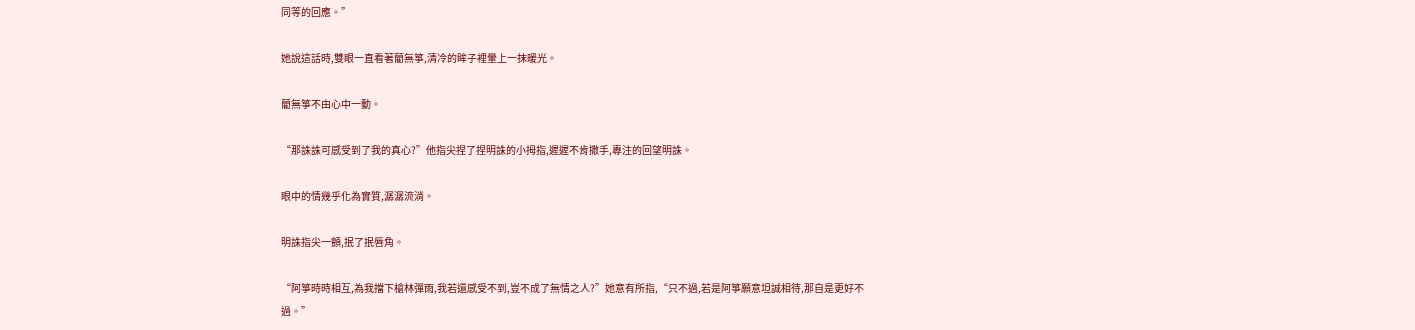同等的回應。”

她說這話時,雙眼一直看著藺無箏,清冷的眸子裡暈上一抹暖光。

藺無箏不由心中一動。

“那誅誅可感受到了我的真心?”他指尖捏了捏明誅的小拇指,遲遲不肯撒手,專注的回望明誅。

眼中的情幾乎化為實質,潺潺流淌。

明誅指尖一顫,抿了抿唇角。

“阿箏時時相互,為我擋下槍林彈雨,我若還感受不到,豈不成了無情之人?”她意有所指,“只不過,若是阿箏願意坦誠相待,那自是更好不過。”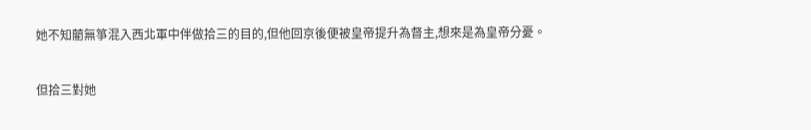她不知藺無箏混入西北軍中伴做拾三的目的,但他回京後便被皇帝提升為督主,想來是為皇帝分憂。

但拾三對她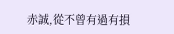赤誠,從不曾有過有損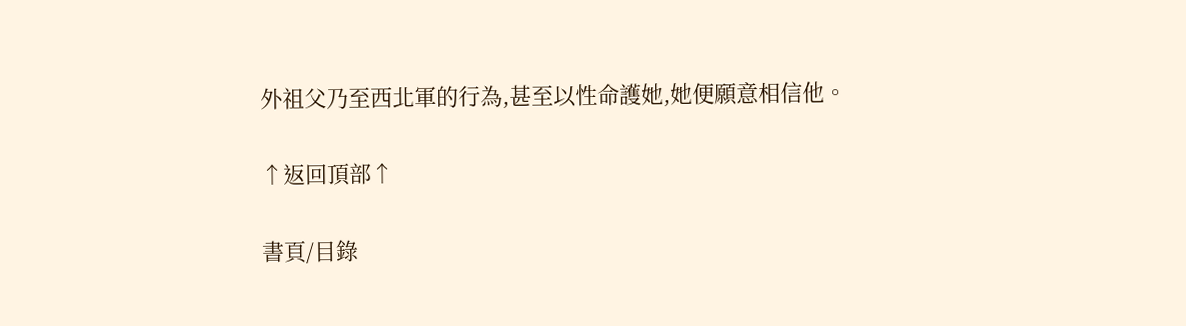外祖父乃至西北軍的行為,甚至以性命護她,她便願意相信他。

↑返回頂部↑

書頁/目錄